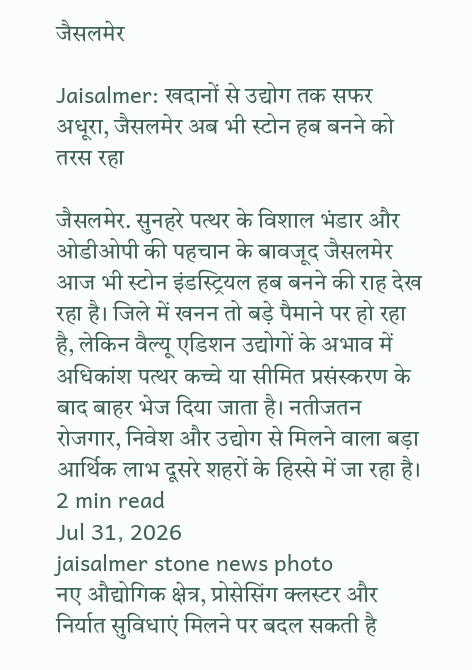जैसलमेर

Jaisalmer: खदानों से उद्योग तक सफर अधूरा, जैसलमेर अब भी स्टोन हब बनने को तरस रहा

जैसलमेर. सुनहरे पत्थर के विशाल भंडार और ओडीओपी की पहचान के बावजूद जैसलमेर आज भी स्टोन इंडस्ट्रियल हब बनने की राह देख रहा है। जिले में खनन तो बड़े पैमाने पर हो रहा है, लेकिन वैल्यू एडिशन उद्योगों के अभाव में अधिकांश पत्थर कच्चे या सीमित प्रसंस्करण के बाद बाहर भेज दिया जाता है। नतीजतन रोजगार, निवेश और उद्योग से मिलने वाला बड़ा आर्थिक लाभ दूसरे शहरों के हिस्से में जा रहा है।
2 min read
Jul 31, 2026
jaisalmer stone news photo
नए औद्योगिक क्षेत्र, प्रोसेसिंग क्लस्टर और निर्यात सुविधाएं मिलने पर बदल सकती है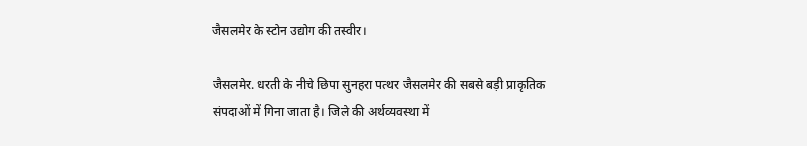जैसलमेर के स्टोन उद्योग की तस्वीर।

जैसलमेर. धरती के नीचे छिपा सुनहरा पत्थर जैसलमेर की सबसे बड़ी प्राकृतिक संपदाओं में गिना जाता है। जिले की अर्थव्यवस्था में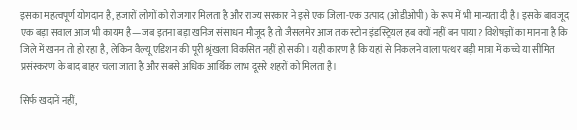इसका महत्वपूर्ण योगदान है, हजारों लोगों को रोजगार मिलता है और राज्य सरकार ने इसे एक जिला-एक उत्पाद (ओडीओपी) के रूप में भी मान्यता दी है। इसके बावजूद एक बड़ा सवाल आज भी कायम है—जब इतना बड़ा खनिज संसाधन मौजूद है तो जैसलमेर आज तक स्टोन इंडस्ट्रियल हब क्यों नहीं बन पाया? विशेषज्ञों का मानना है कि जिले में खनन तो हो रहा है, लेकिन वैल्यू एडिशन की पूरी श्रृंखला विकसित नहीं हो सकी। यही कारण है कि यहां से निकलने वाला पत्थर बड़ी मात्रा में कच्चे या सीमित प्रसंस्करण के बाद बाहर चला जाता है और सबसे अधिक आर्थिक लाभ दूसरे शहरों को मिलता है।

सिर्फ खदानें नहीं,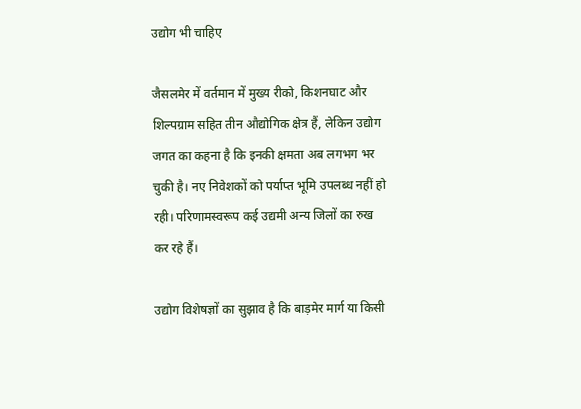उद्योग भी चाहिए

जैसलमेर में वर्तमान में मुख्य रीको, किशनघाट और शिल्पग्राम सहित तीन औद्योगिक क्षेत्र हैं, लेकिन उद्योग जगत का कहना है कि इनकी क्षमता अब लगभग भर चुकी है। नए निवेशकों को पर्याप्त भूमि उपलब्ध नहीं हो रही। परिणामस्वरूप कई उद्यमी अन्य जिलों का रुख कर रहे हैं।

उद्योग विशेषज्ञों का सुझाव है कि बाड़मेर मार्ग या किसी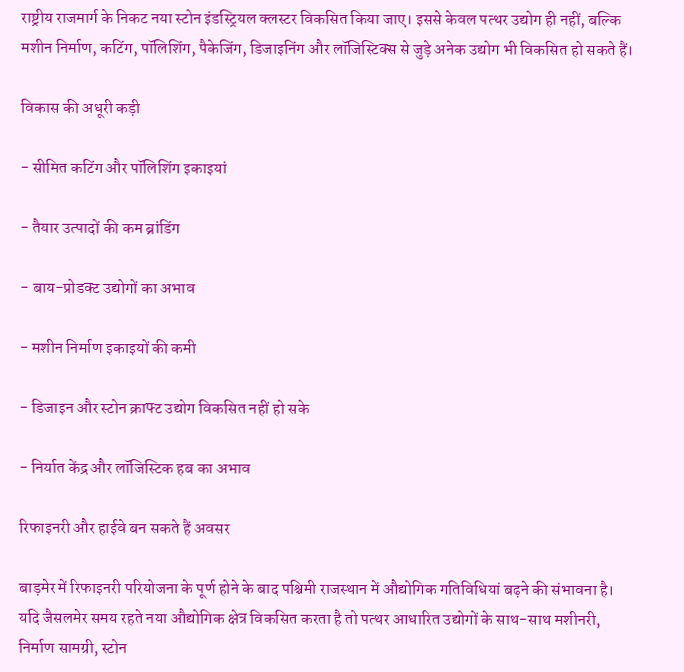राष्ट्रीय राजमार्ग के निकट नया स्टोन इंडस्ट्रियल क्लस्टर विकसित किया जाए। इससे केवल पत्थर उद्योग ही नहीं, बल्कि मशीन निर्माण, कटिंग, पॉलिशिंग, पैकेजिंग, डिजाइनिंग और लॉजिस्टिक्स से जुड़े अनेक उद्योग भी विकसित हो सकते हैं।

विकास की अधूरी कड़ी

- सीमित कटिंग और पॉलिशिंग इकाइयां

- तैयार उत्पादों की कम ब्रांडिंग

- बाय-प्रोडक्ट उद्योगों का अभाव

- मशीन निर्माण इकाइयों की कमी

- डिजाइन और स्टोन क्राफ्ट उद्योग विकसित नहीं हो सके

- निर्यात केंद्र और लॉजिस्टिक हब का अभाव

रिफाइनरी और हाईवे बन सकते हैं अवसर

बाड़मेर में रिफाइनरी परियोजना के पूर्ण होने के बाद पश्चिमी राजस्थान में औद्योगिक गतिविधियां बढ़ने की संभावना है। यदि जैसलमेर समय रहते नया औद्योगिक क्षेत्र विकसित करता है तो पत्थर आधारित उद्योगों के साथ-साथ मशीनरी, निर्माण सामग्री, स्टोन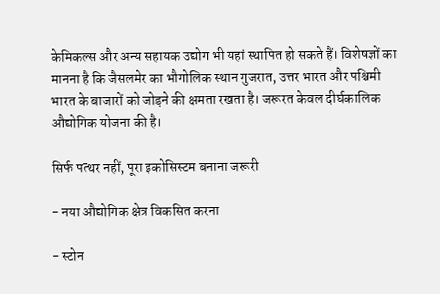केमिकल्स और अन्य सहायक उद्योग भी यहां स्थापित हो सकते हैं। विशेषज्ञों का मानना है कि जैसलमेर का भौगोलिक स्थान गुजरात, उत्तर भारत और पश्चिमी भारत के बाजारों को जोड़ने की क्षमता रखता है। जरूरत केवल दीर्घकालिक औद्योगिक योजना की है।

सिर्फ पत्थर नहीं, पूरा इकोसिस्टम बनाना जरूरी

- नया औद्योगिक क्षेत्र विकसित करना

- स्टोन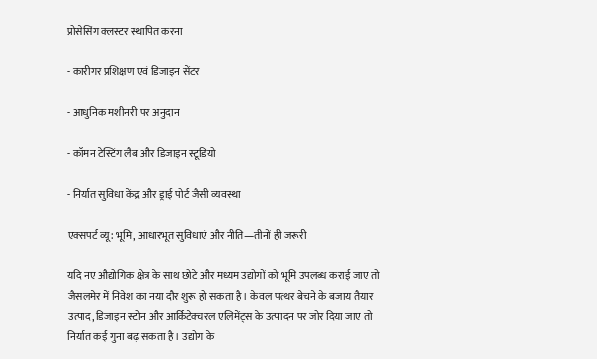प्रोसेसिंग क्लस्टर स्थापित करना

- कारीगर प्रशिक्षण एवं डिजाइन सेंटर

- आधुनिक मशीनरी पर अनुदान

- कॉमन टेस्टिंग लैब और डिजाइन स्टूडियो

- निर्यात सुविधा केंद्र और ड्राई पोर्ट जैसी व्यवस्था

एक्सपर्ट व्यू: भूमि, आधारभूत सुविधाएं और नीति—तीनों ही जरूरी

यदि नए औद्योगिक क्षेत्र के साथ छोटे और मध्यम उद्योगों को भूमि उपलब्ध कराई जाए तो जैसलमेर में निवेश का नया दौर शुरू हो सकता है। केवल पत्थर बेचने के बजाय तैयार उत्पाद, डिजाइन स्टोन और आर्किटेक्चरल एलिमेंट्स के उत्पादन पर जोर दिया जाए तो निर्यात कई गुना बढ़ सकता है। उद्योग के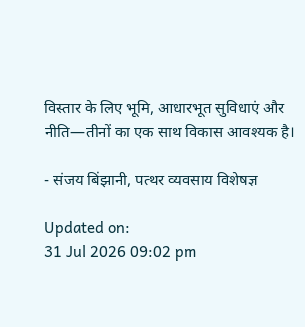विस्तार के लिए भूमि, आधारभूत सुविधाएं और नीति—तीनों का एक साथ विकास आवश्यक है।

- संजय बिंझानी, पत्थर व्यवसाय विशेषज्ञ

Updated on:
31 Jul 2026 09:02 pm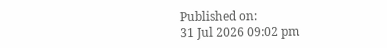Published on:
31 Jul 2026 09:02 pm